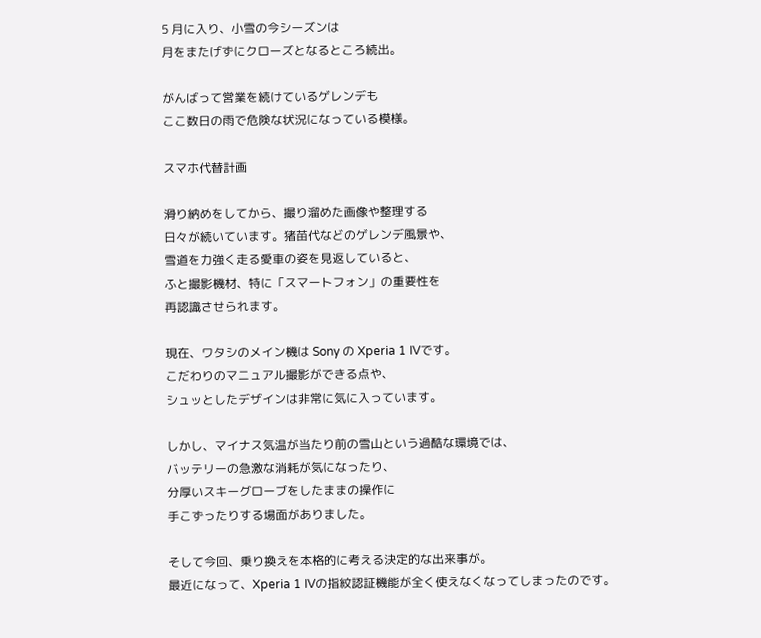5 月に入り、小雪の今シーズンは
月をまたげずにクローズとなるところ続出。

がんばって営業を続けているゲレンデも
ここ数日の雨で危険な状況になっている模様。

スマホ代替計画

滑り納めをしてから、撮り溜めた画像や整理する
日々が続いています。猪苗代などのゲレンデ風景や、
雪道を力強く走る愛車の姿を見返していると、
ふと撮影機材、特に「スマートフォン」の重要性を
再認識させられます。

現在、ワタシのメイン機は Sony の Xperia 1 IVです。
こだわりのマニュアル撮影ができる点や、
シュッとしたデザインは非常に気に入っています。

しかし、マイナス気温が当たり前の雪山という過酷な環境では、
バッテリーの急激な消耗が気になったり、
分厚いスキーグローブをしたままの操作に
手こずったりする場面がありました。

そして今回、乗り換えを本格的に考える決定的な出来事が。
最近になって、Xperia 1 IVの指紋認証機能が全く使えなくなってしまったのです。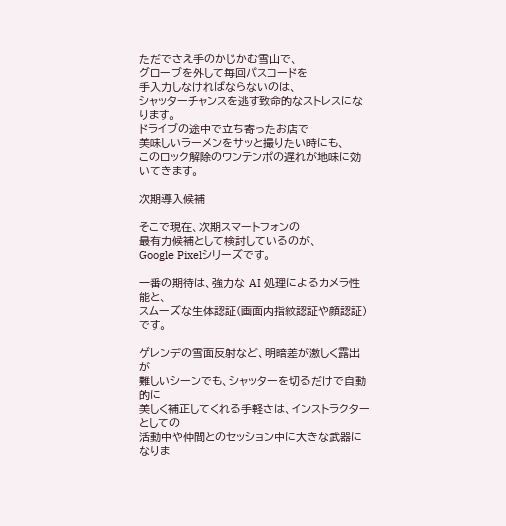ただでさえ手のかじかむ雪山で、
グローブを外して毎回パスコードを
手入力しなければならないのは、
シャッターチャンスを逃す致命的なストレスになります。
ドライブの途中で立ち寄ったお店で
美味しいラーメンをサッと撮りたい時にも、
このロック解除のワンテンポの遅れが地味に効いてきます。

次期導入候補

そこで現在、次期スマートフォンの
最有力候補として検討しているのが、
Google Pixelシリーズです。

一番の期待は、強力な AI 処理によるカメラ性能と、
スムーズな生体認証(画面内指紋認証や顔認証)です。

ゲレンデの雪面反射など、明暗差が激しく露出が
難しいシーンでも、シャッターを切るだけで自動的に
美しく補正してくれる手軽さは、インストラクターとしての
活動中や仲間とのセッション中に大きな武器になりま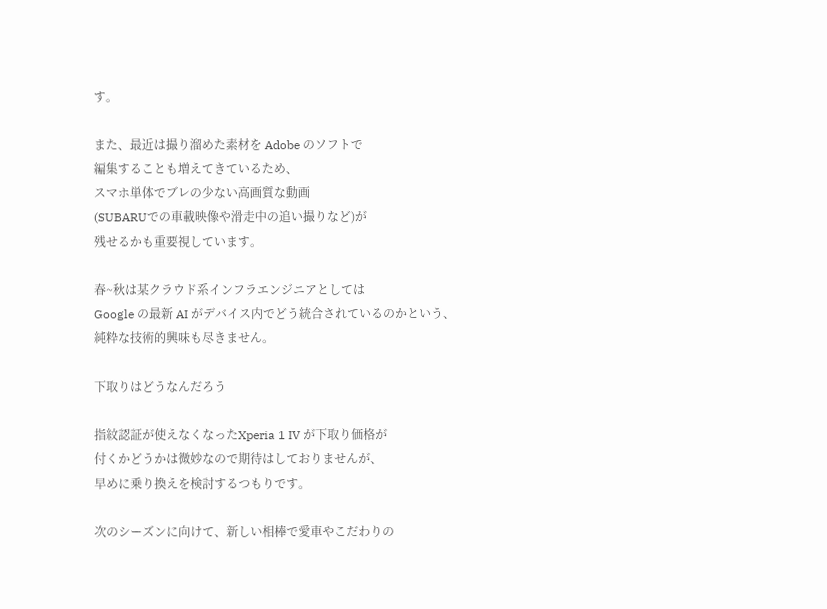す。

また、最近は撮り溜めた素材を Adobe のソフトで
編集することも増えてきているため、
スマホ単体でブレの少ない高画質な動画
(SUBARUでの車載映像や滑走中の追い撮りなど)が
残せるかも重要視しています。

春~秋は某クラウド系インフラエンジニアとしては
Google の最新 AI がデバイス内でどう統合されているのかという、
純粋な技術的興味も尽きません。

下取りはどうなんだろう

指紋認証が使えなくなったXperia 1 IV が下取り価格が
付くかどうかは微妙なので期待はしておりませんが、
早めに乗り換えを検討するつもりです。

次のシーズンに向けて、新しい相棒で愛車やこだわりの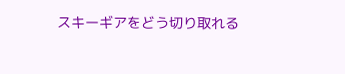スキーギアをどう切り取れる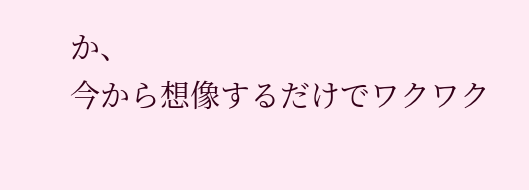か、
今から想像するだけでワクワク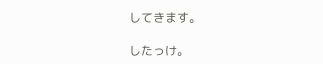してきます。

したっけ。